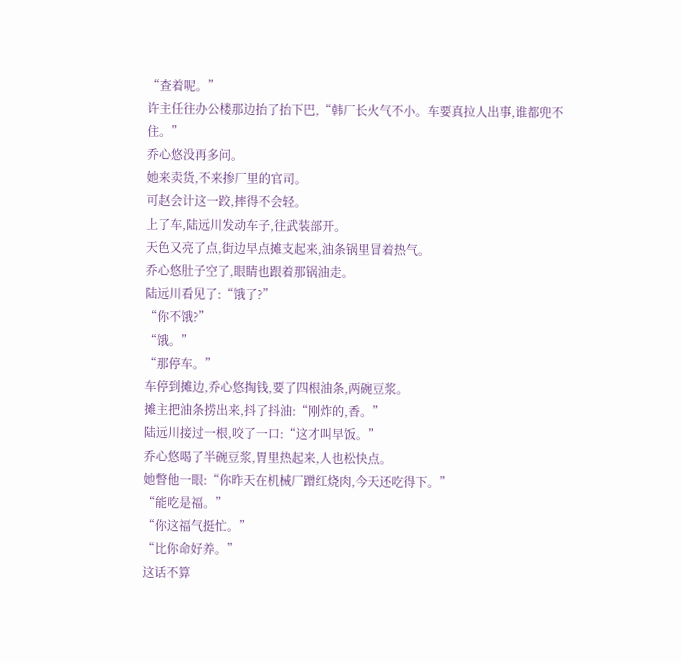“查着呢。”
许主任往办公楼那边抬了抬下巴,“韩厂长火气不小。车要真拉人出事,谁都兜不住。”
乔心悠没再多问。
她来卖货,不来掺厂里的官司。
可赵会计这一跤,摔得不会轻。
上了车,陆远川发动车子,往武装部开。
天色又亮了点,街边早点摊支起来,油条锅里冒着热气。
乔心悠肚子空了,眼睛也跟着那锅油走。
陆远川看见了:“饿了?”
“你不饿?”
“饿。”
“那停车。”
车停到摊边,乔心悠掏钱,要了四根油条,两碗豆浆。
摊主把油条捞出来,抖了抖油:“刚炸的,香。”
陆远川接过一根,咬了一口:“这才叫早饭。”
乔心悠喝了半碗豆浆,胃里热起来,人也松快点。
她瞥他一眼:“你昨天在机械厂蹭红烧肉,今天还吃得下。”
“能吃是福。”
“你这福气挺忙。”
“比你命好养。”
这话不算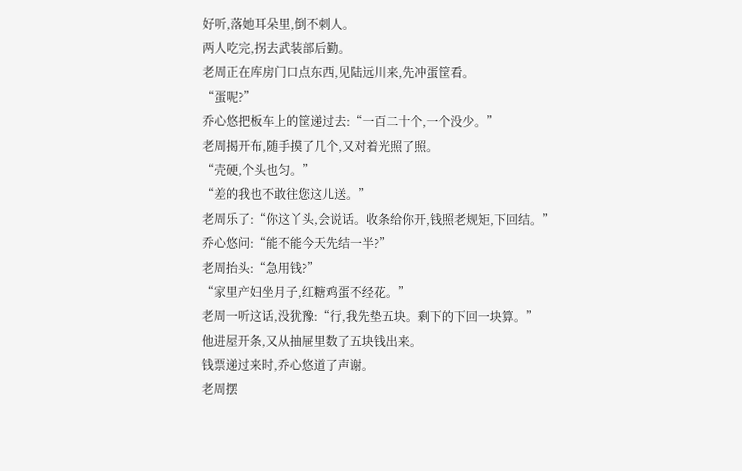好听,落她耳朵里,倒不刺人。
两人吃完,拐去武装部后勤。
老周正在库房门口点东西,见陆远川来,先冲蛋筐看。
“蛋呢?”
乔心悠把板车上的筐递过去:“一百二十个,一个没少。”
老周揭开布,随手摸了几个,又对着光照了照。
“壳硬,个头也匀。”
“差的我也不敢往您这儿送。”
老周乐了:“你这丫头,会说话。收条给你开,钱照老规矩,下回结。”
乔心悠问:“能不能今天先结一半?”
老周抬头:“急用钱?”
“家里产妇坐月子,红糖鸡蛋不经花。”
老周一听这话,没犹豫:“行,我先垫五块。剩下的下回一块算。”
他进屋开条,又从抽屉里数了五块钱出来。
钱票递过来时,乔心悠道了声谢。
老周摆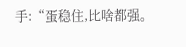手:“蛋稳住,比啥都强。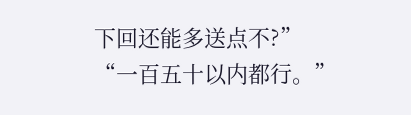下回还能多送点不?”
“一百五十以内都行。”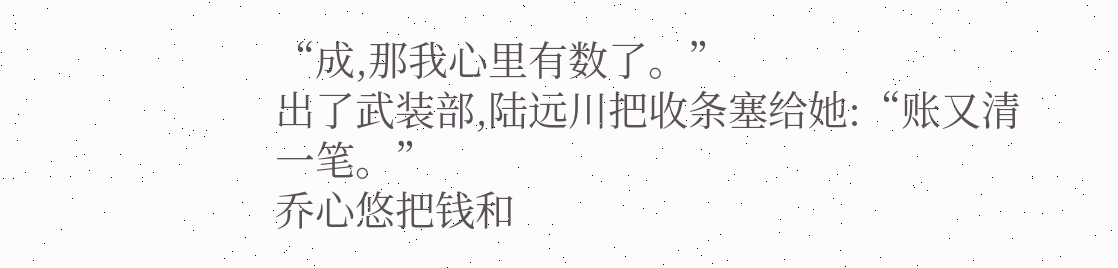“成,那我心里有数了。”
出了武装部,陆远川把收条塞给她:“账又清一笔。”
乔心悠把钱和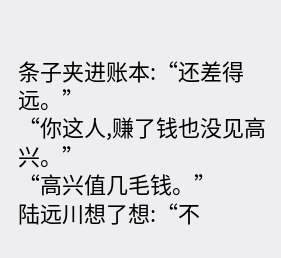条子夹进账本:“还差得远。”
“你这人,赚了钱也没见高兴。”
“高兴值几毛钱。”
陆远川想了想:“不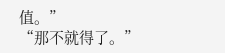值。”
“那不就得了。”